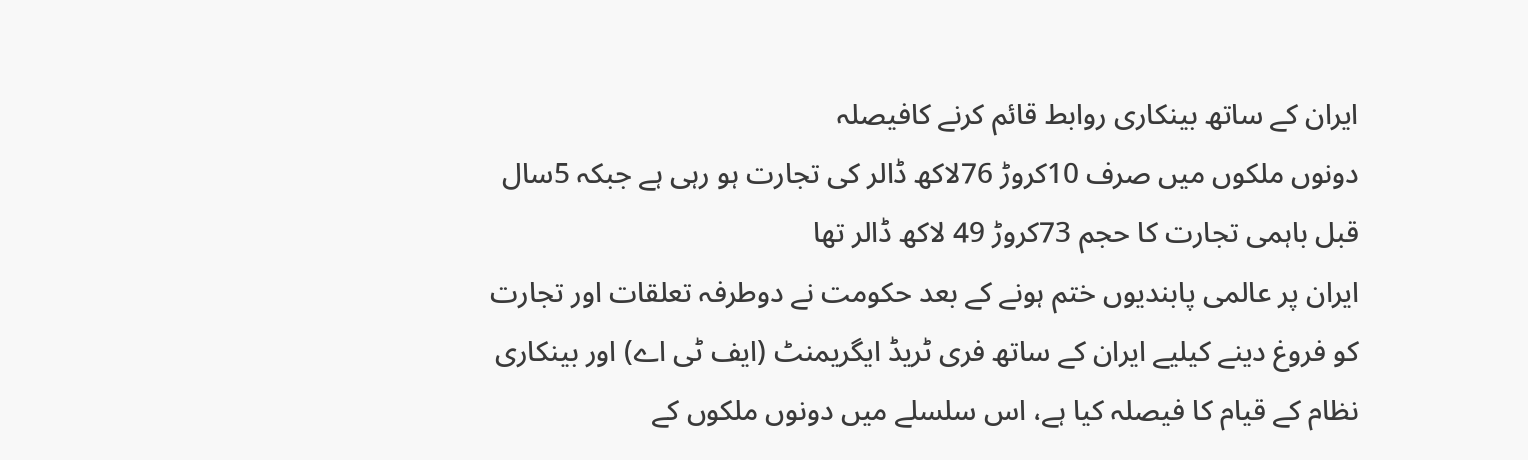ایران کے ساتھ بینکاری روابط قائم کرنے کافیصلہ
دونوں ملکوں میں صرف 10کروڑ 76لاکھ ڈالر کی تجارت ہو رہی ہے جبکہ 5سال قبل باہمی تجارت کا حجم 73کروڑ 49 لاکھ ڈالر تھا
ایران پر عالمی پابندیوں ختم ہونے کے بعد حکومت نے دوطرفہ تعلقات اور تجارت کو فروغ دینے کیلیے ایران کے ساتھ فری ٹریڈ ایگریمنٹ (ایف ٹی اے) اور بینکاری نظام کے قیام کا فیصلہ کیا ہے، اس سلسلے میں دونوں ملکوں کے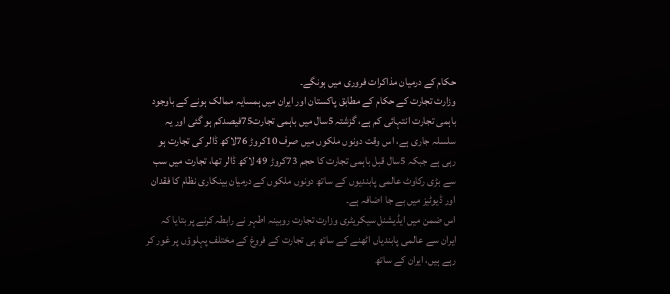حکام کے درمیان مذاکرات فروری میں ہونگے۔
وزارت تجارت کے حکام کے مطابق پاکستان اور ایران میں ہمسایہ ممالک ہونے کے باوجود باہمی تجارت انتہائی کم ہے، گزشتہ 5سال میں باہمی تجارت75فیصدکم ہو گئی اور یہ سلسلہ جاری ہے، اس وقت دونوں ملکوں میں صرف 10کروڑ 76لاکھ ڈالر کی تجارت ہو رہی ہے جبکہ 5سال قبل باہمی تجارت کا حجم 73کروڑ 49 لاکھ ڈالر تھا، تجارت میں سب سے بڑی رکاوٹ عالمی پابندیوں کے ساتھ دونوں ملکوں کے درمیان بینکاری نظام کا فقدان اور ڈیوٹیز میں بے جا اضافہ ہے۔
اس ضمن میں ایڈیشنل سیکریٹری وزارت تجارت روبینہ اطہر نے رابطہ کرنے پر بتایا کہ ایران سے عالمی پابندیاں اٹھنے کے ساتھ ہی تجارت کے فروغ کے مختلف پہلوؤں پر غور کر رہے ہیں، ایران کے ساتھ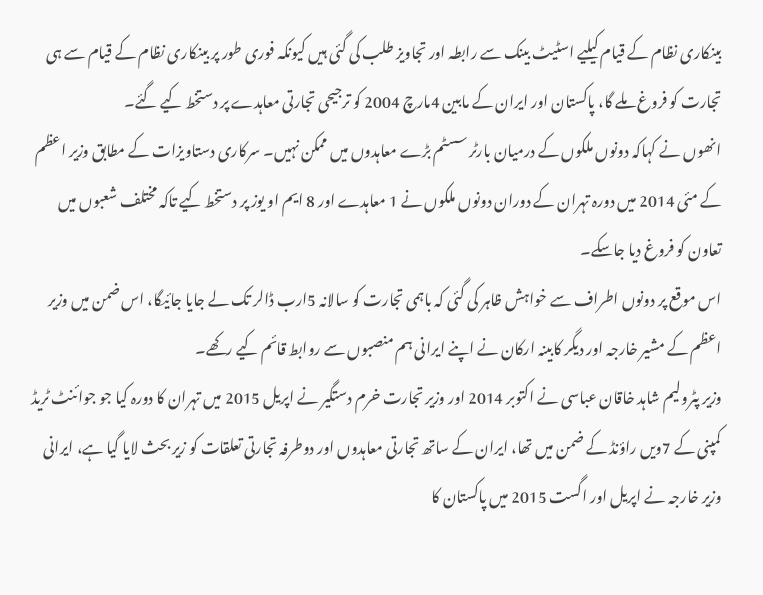بینکاری نظام کے قیام کیلیے اسٹیٹ بینک سے رابطہ اور تجاویز طلب کی گئی ہیں کیونکہ فوری طور پر بینکاری نظام کے قیام سے ہی تجارت کو فروغ ملے گا، پاکستان اور ایران کے مابین 4مارچ 2004 کو ترجیحی تجارتی معاہدے پر دستخط کیے گئے۔
انھوں نے کہاکہ دونوں ملکوں کے درمیان بارٹر سسٹم بڑے معاہدوں میں ممکن نہیں۔ سرکاری دستاویزات کے مطابق وزیر اعظم کے مئی 2014 میں دورہ تہران کے دوران دونوں ملکوں نے 1 معاہدے اور 8 ایم او یوز پر دستخط کیے تاکہ مختلف شعبوں میں تعاون کو فروغ دیا جاسکے۔
اس موقع پر دونوں اطراف سے خواہش ظاہر کی گئی کہ باہمی تجارت کو سالانہ 5ارب ڈالر تک لے جایا جائیگا، اس ضمن میں وزیر اعظم کے مشیر خارجہ اور دیگر کابینہ ارکان نے اپنے ایرانی ہم منصبوں سے روابط قائم کیے رکھے۔
وزیر پٹرولیم شاہد خاقان عباسی نے اکتوبر 2014 اور وزیر تجارت خرم دستگیر نے اپریل 2015 میں تہران کا دورہ کیا جو جوائنٹ ٹریڈ کمپنی کے 7ویں راؤنڈ کے ضمن میں تھا، ایران کے ساتھ تجارتی معاہدوں اور دوطرفہ تجارتی تعلقات کو زیر بحث لایا گیا ہے، ایرانی وزیر خارجہ نے اپریل اور اگست 2015 میں پاکستان کا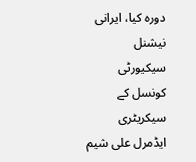دورہ کیا، ایرانی نیشنل سیکیورٹی کونسل کے سیکریٹری ایڈمرل علی شیم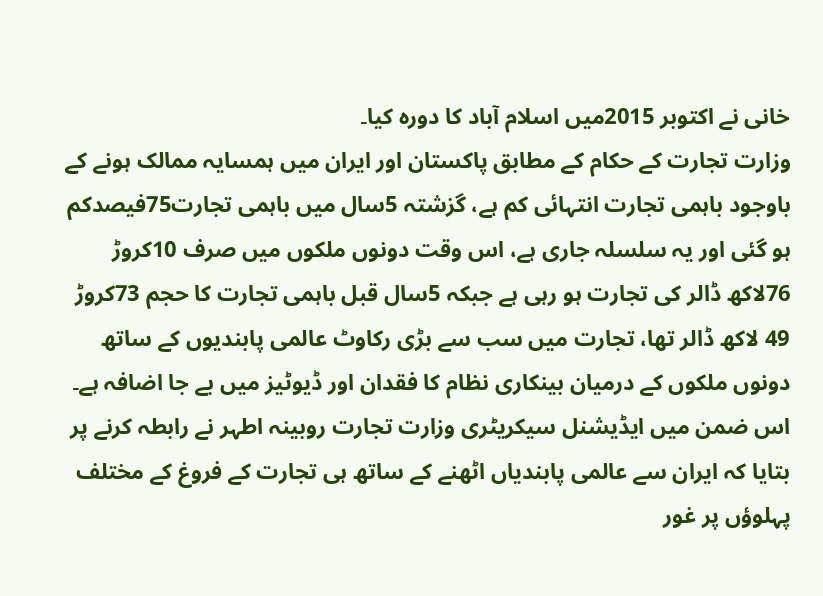خانی نے اکتوبر 2015میں اسلام آباد کا دورہ کیا۔
وزارت تجارت کے حکام کے مطابق پاکستان اور ایران میں ہمسایہ ممالک ہونے کے باوجود باہمی تجارت انتہائی کم ہے، گزشتہ 5سال میں باہمی تجارت75فیصدکم ہو گئی اور یہ سلسلہ جاری ہے، اس وقت دونوں ملکوں میں صرف 10کروڑ 76لاکھ ڈالر کی تجارت ہو رہی ہے جبکہ 5سال قبل باہمی تجارت کا حجم 73کروڑ 49 لاکھ ڈالر تھا، تجارت میں سب سے بڑی رکاوٹ عالمی پابندیوں کے ساتھ دونوں ملکوں کے درمیان بینکاری نظام کا فقدان اور ڈیوٹیز میں بے جا اضافہ ہے۔
اس ضمن میں ایڈیشنل سیکریٹری وزارت تجارت روبینہ اطہر نے رابطہ کرنے پر بتایا کہ ایران سے عالمی پابندیاں اٹھنے کے ساتھ ہی تجارت کے فروغ کے مختلف پہلوؤں پر غور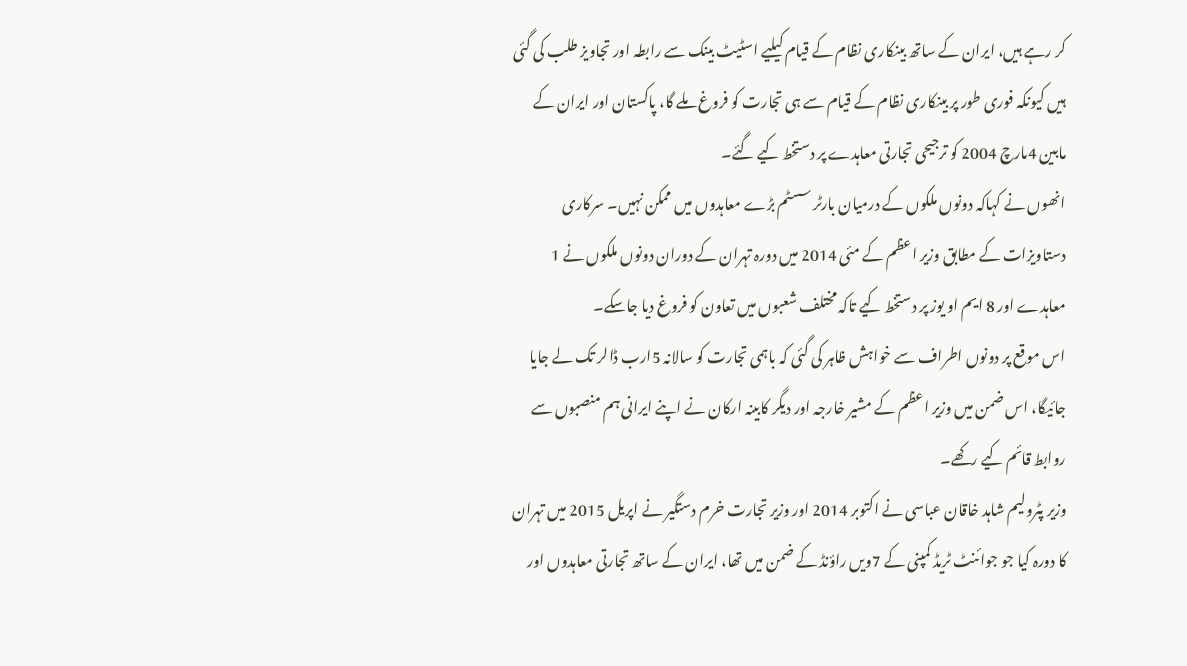کر رہے ہیں، ایران کے ساتھ بینکاری نظام کے قیام کیلیے اسٹیٹ بینک سے رابطہ اور تجاویز طلب کی گئی ہیں کیونکہ فوری طور پر بینکاری نظام کے قیام سے ہی تجارت کو فروغ ملے گا، پاکستان اور ایران کے مابین 4مارچ 2004 کو ترجیحی تجارتی معاہدے پر دستخط کیے گئے۔
انھوں نے کہاکہ دونوں ملکوں کے درمیان بارٹر سسٹم بڑے معاہدوں میں ممکن نہیں۔ سرکاری دستاویزات کے مطابق وزیر اعظم کے مئی 2014 میں دورہ تہران کے دوران دونوں ملکوں نے 1 معاہدے اور 8 ایم او یوز پر دستخط کیے تاکہ مختلف شعبوں میں تعاون کو فروغ دیا جاسکے۔
اس موقع پر دونوں اطراف سے خواہش ظاہر کی گئی کہ باہمی تجارت کو سالانہ 5ارب ڈالر تک لے جایا جائیگا، اس ضمن میں وزیر اعظم کے مشیر خارجہ اور دیگر کابینہ ارکان نے اپنے ایرانی ہم منصبوں سے روابط قائم کیے رکھے۔
وزیر پٹرولیم شاہد خاقان عباسی نے اکتوبر 2014 اور وزیر تجارت خرم دستگیر نے اپریل 2015 میں تہران کا دورہ کیا جو جوائنٹ ٹریڈ کمپنی کے 7ویں راؤنڈ کے ضمن میں تھا، ایران کے ساتھ تجارتی معاہدوں اور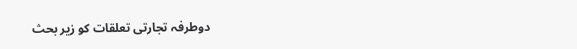دوطرفہ تجارتی تعلقات کو زیر بحث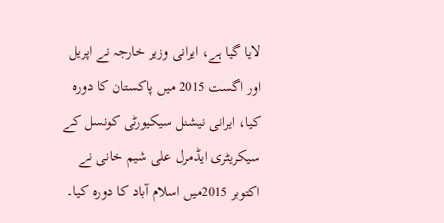لایا گیا ہے، ایرانی وزیر خارجہ نے اپریل اور اگست 2015 میں پاکستان کا دورہ کیا، ایرانی نیشنل سیکیورٹی کونسل کے سیکریٹری ایڈمرل علی شیم خانی نے اکتوبر 2015میں اسلام آباد کا دورہ کیا۔